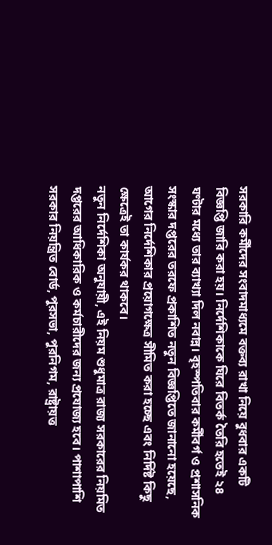সরকারি কর্মীদের সংবাদমাধ্যমে বক্তব্য রাখা নিয়ে বুধবার একটি বিজ্ঞপ্তি জারি করা হয়। নির্দেশিকাকে ঘিরে বিতর্ক তৈরি হতেই ২৪ ঘণ্টার মধ্যে তার ব্যাখ্যা দিল নবান্ন। বৃহস্পতিবার কর্মীবর্গ ও প্রশাসনিক সংস্কার দপ্তরের তরফে প্রকাশিত নতুন বিজ্ঞপ্তিতে জানানো হয়েছে, আগের নির্দেশিকার প্রয়োগক্ষেত্র সীমিত করা হচ্ছে এবং নির্দিষ্ট কিছু ক্ষেত্রেই তা কার্যকর থাকবে।
নতুন নির্দেশিকা অনুযায়ী, এই নিয়ম শুধুমাত্র রাজ্য সরকারের নিয়মিত দপ্তরের আধিকারিক ও কর্মচারীদের জন্য প্রযোজ্য হবে। পাশাপাশি সরকার নিয়ন্ত্রিত বোর্ড, পুরসভা, পুরনিগম, রাষ্ট্রায়ত্ত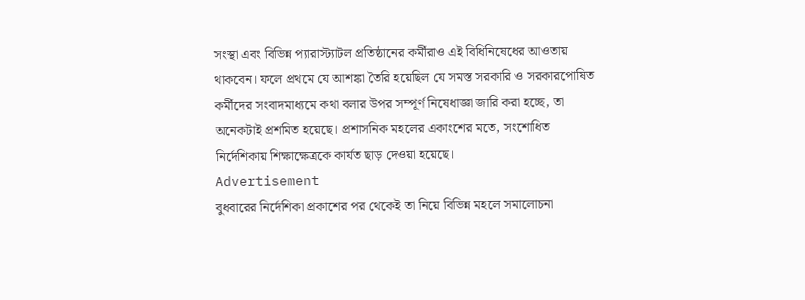সংস্থা এবং বিভিন্ন প্যারাস্ট্যাটল প্রতিষ্ঠানের কর্মীরাও এই বিধিনিষেধের আওতায় থাকবেন। ফলে প্রথমে যে আশঙ্কা তৈরি হয়েছিল যে সমস্ত সরকারি ও সরকারপোষিত কর্মীদের সংবাদমাধ্যমে কথা বলার উপর সম্পূর্ণ নিষেধাজ্ঞা জারি করা হচ্ছে, তা অনেকটাই প্রশমিত হয়েছে। প্রশাসনিক মহলের একাংশের মতে, সংশোধিত নির্দেশিকায় শিক্ষাক্ষেত্রকে কার্যত ছাড় দেওয়া হয়েছে।
Advertisement
বুধবারের নির্দেশিকা প্রকাশের পর থেকেই তা নিয়ে বিভিন্ন মহলে সমালোচনা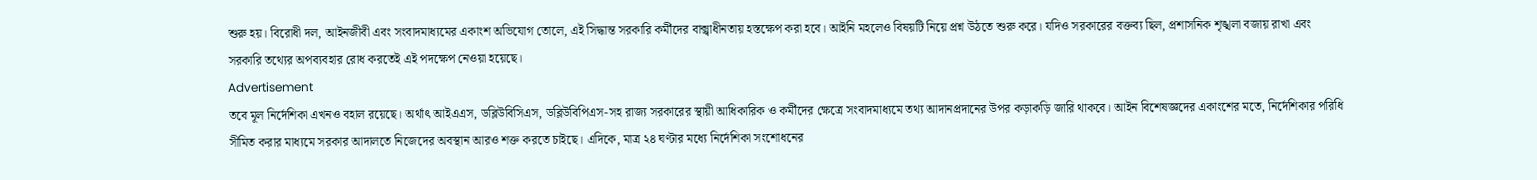শুরু হয়। বিরোধী দল, আইনজীবী এবং সংবাদমাধ্যমের একাংশ অভিযোগ তোলে, এই সিদ্ধান্ত সরকারি কর্মীদের বাক্স্বাধীনতায় হস্তক্ষেপ করা হবে। আইনি মহলেও বিষয়টি নিয়ে প্রশ্ন উঠতে শুরু করে। যদিও সরকারের বক্তব্য ছিল, প্রশাসনিক শৃঙ্খলা বজায় রাখা এবং সরকারি তথ্যের অপব্যবহার রোধ করতেই এই পদক্ষেপ নেওয়া হয়েছে।
Advertisement
তবে মূল নির্দেশিকা এখনও বহাল রয়েছে। অর্থাৎ আইএএস, ডব্লিউবিসিএস, ডব্লিউবিপিএস-সহ রাজ্য সরকারের স্থায়ী আধিকারিক ও কর্মীদের ক্ষেত্রে সংবাদমাধ্যমে তথ্য আদানপ্রদানের উপর কড়াকড়ি জারি থাকবে। আইন বিশেষজ্ঞদের একাংশের মতে, নির্দেশিকার পরিধি সীমিত করার মাধ্যমে সরকার আদালতে নিজেদের অবস্থান আরও শক্ত করতে চাইছে। এদিকে, মাত্র ২৪ ঘণ্টার মধ্যে নির্দেশিকা সংশোধনের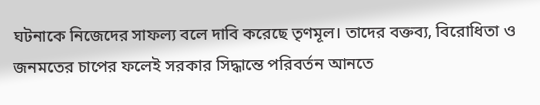ঘটনাকে নিজেদের সাফল্য বলে দাবি করেছে তৃণমূল। তাদের বক্তব্য, বিরোধিতা ও জনমতের চাপের ফলেই সরকার সিদ্ধান্তে পরিবর্তন আনতে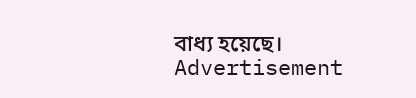বাধ্য হয়েছে।
Advertisement